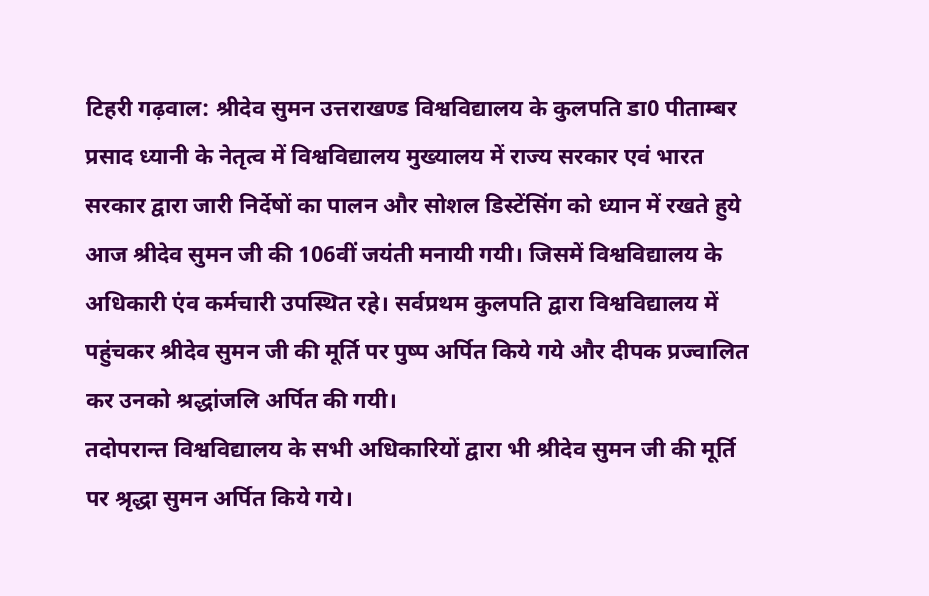टिहरी गढ़वाल: श्रीदेव सुमन उत्तराखण्ड विश्वविद्यालय के कुलपति डा0 पीताम्बर प्रसाद ध्यानी के नेतृत्व में विश्वविद्यालय मुख्यालय में राज्य सरकार एवं भारत सरकार द्वारा जारी निर्देषों का पालन और सोशल डिस्टेंसिंग को ध्यान में रखते हुये आज श्रीदेव सुमन जी की 106वीं जयंती मनायी गयी। जिसमें विश्वविद्यालय के अधिकारी एंव कर्मचारी उपस्थित रहे। सर्वप्रथम कुलपति द्वारा विश्वविद्यालय में पहुंचकर श्रीदेव सुमन जी की मूर्ति पर पुष्प अर्पित किये गये और दीपक प्रज्वालित कर उनको श्रद्धांजलि अर्पित की गयी।
तदोपरान्त विश्वविद्यालय के सभी अधिकारियों द्वारा भी श्रीदेव सुमन जी की मूर्ति पर श्रृद्धा सुमन अर्पित किये गये।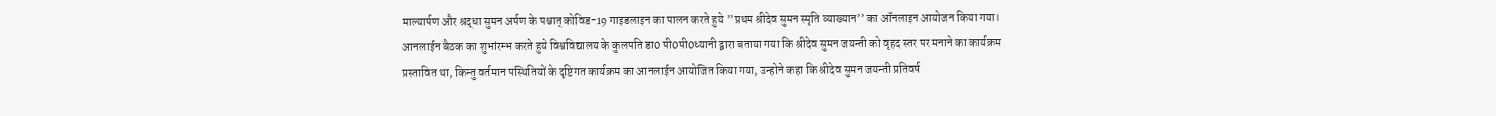माल्यार्पण और श्रद्धा सुमन अर्पण के पश्चात् कोविड-19 गाइडलाइन का पालन करते हुये ’’प्रथम श्रीदेव सुमन स्मृति व्याख्यान’’ का ऑनलाइन आयोजन किया गया। आनलाईन बैठक का शुभांरम्भ करते हुये विश्वविद्यालय के कुलपति डा0 पी0पी0ध्यानी द्वारा बताया गया कि श्रीदेव सुमन जयन्ती को वृहद स्तर पर मनाने का कार्यक्रम प्रस्तावित था, किन्तु वर्तमान पस्थितियों के दृष्टिगत कार्यक्रम का आनलाईन आयोजित किया गया, उन्होने कहा कि श्रीदेव सुमन जयन्ती प्रतिवर्ष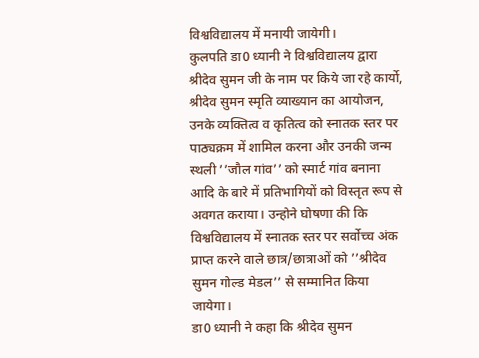विश्वविद्यालय में मनायी जायेगी।
कुलपति डा0 ध्यानी ने विश्वविद्यालय द्वारा श्रीदेव सुमन जी के नाम पर किये जा रहे कार्यो, श्रीदेव सुमन स्मृति व्याख्यान का आयोजन, उनके व्यक्तित्व व कृतित्व को स्नातक स्तर पर पाठ्यक्रम में शामिल करना और उनकी जन्म स्थली ’’जौल गांव’’ को स्मार्ट गांव बनाना आदि के बारे में प्रतिभागियों को विस्तृत रूप से अवगत कराया। उन्होने घोषणा की कि विश्वविद्यालय में स्नातक स्तर पर सर्वोच्च अंक प्राप्त करने वाले छात्र/छात्राओं को ’’श्रीदेव सुमन गोल्ड मेडल’’ से सम्मानित किया जायेगा।
डा0 ध्यानी ने कहा कि श्रीदेव सुमन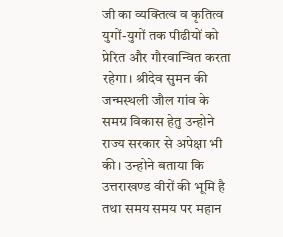जी का व्यक्तित्व व कृतित्व युगों-युगों तक पीढीयों को प्रेरित और गौरवान्वित करता रहेगा। श्रीदेव सुमन की जन्मस्थली जौल गांव के समग्र विकास हेतु उन्होने राज्य सरकार से अपेक्षा भी की। उन्होने बताया कि उत्तराखण्ड वीरों की भूमि है तथा समय समय पर महान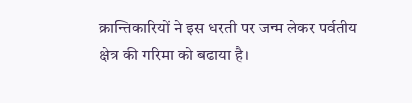क्रान्तिकारियों ने इस धरती पर जन्म लेकर पर्वतीय क्षेत्र की गरिमा को बढाया है।